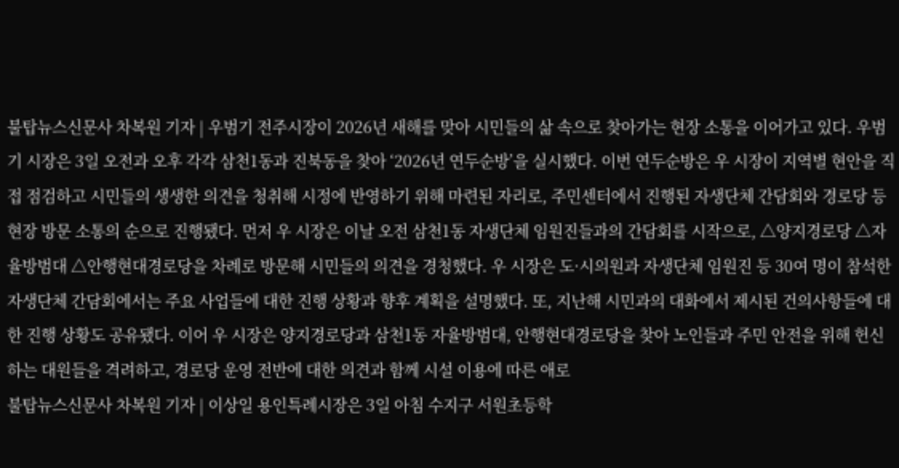불탑뉴스신문사 차복원 기자 | 우범기 전주시장이 2026년 새해를 맞아 시민들의 삶 속으로 찾아가는 현장 소통을 이어가고 있다. 우범기 시장은 3일 오전과 오후 각각 삼천1동과 진북동을 찾아 ‘2026년 연두순방’을 실시했다. 이번 연두순방은 우 시장이 지역별 현안을 직접 점검하고 시민들의 생생한 의견을 청취해 시정에 반영하기 위해 마련된 자리로, 주민센터에서 진행된 자생단체 간담회와 경로당 등 현장 방문 소통의 순으로 진행됐다. 먼저 우 시장은 이날 오전 삼천1동 자생단체 임원진들과의 간담회를 시작으로, △양지경로당 △자율방범대 △안행현대경로당을 차례로 방문해 시민들의 의견을 경청했다. 우 시장은 도·시의원과 자생단체 임원진 등 30여 명이 참석한 자생단체 간담회에서는 주요 사업들에 대한 진행 상황과 향후 계획을 설명했다. 또, 지난해 시민과의 대화에서 제시된 건의사항들에 대한 진행 상황도 공유됐다. 이어 우 시장은 양지경로당과 삼천1동 자율방범대, 안행현대경로당을 찾아 노인들과 주민 안전을 위해 헌신하는 대원들을 격려하고, 경로당 운영 전반에 대한 의견과 함께 시설 이용에 따른 애로
불탑뉴스신문사 차복원 기자 | 이상일 용인특례시장은 3일 아침 수지구 서원초등학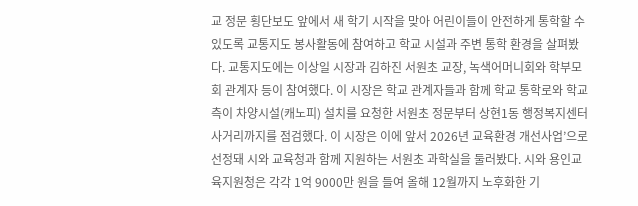교 정문 횡단보도 앞에서 새 학기 시작을 맞아 어린이들이 안전하게 통학할 수 있도록 교통지도 봉사활동에 참여하고 학교 시설과 주변 통학 환경을 살펴봤다. 교통지도에는 이상일 시장과 김하진 서원초 교장, 녹색어머니회와 학부모회 관계자 등이 참여했다. 이 시장은 학교 관계자들과 함께 학교 통학로와 학교 측이 차양시설(캐노피) 설치를 요청한 서원초 정문부터 상현1동 행정복지센터 사거리까지를 점검했다. 이 시장은 이에 앞서 2026년 교육환경 개선사업’으로 선정돼 시와 교육청과 함께 지원하는 서원초 과학실을 둘러봤다. 시와 용인교육지원청은 각각 1억 9000만 원을 들여 올해 12월까지 노후화한 기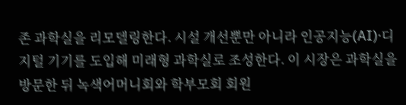존 과학실을 리모델링한다. 시설 개선뿐만 아니라 인공지능(AI)‧디지털 기기를 도입해 미래형 과학실로 조성한다. 이 시장은 과학실을 방문한 뒤 녹색어머니회와 학부모회 회원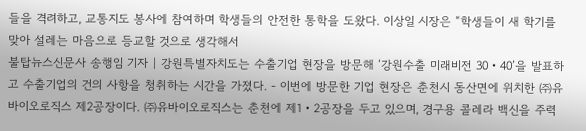들을 격려하고, 교통지도 봉사에 참여하며 학생들의 안전한 통학을 도왔다. 이상일 시장은 “학생들이 새 학기를 맞아 설레는 마음으로 등교할 것으로 생각해서
불탑뉴스신문사 송행임 기자 | 강원특별자치도는 수출기업 현장을 방문해 ‘강원수출 미래비전 30‧40’을 발표하고 수출기업의 건의 사항을 청취하는 시간을 가졌다. - 이번에 방문한 기업 현장은 춘천시 동산면에 위치한 ㈜유바이오로직스 제2공장이다. ㈜유바이오로직스는 춘천에 제1‧2공장을 두고 있으며, 경구용 콜레라 백신을 주력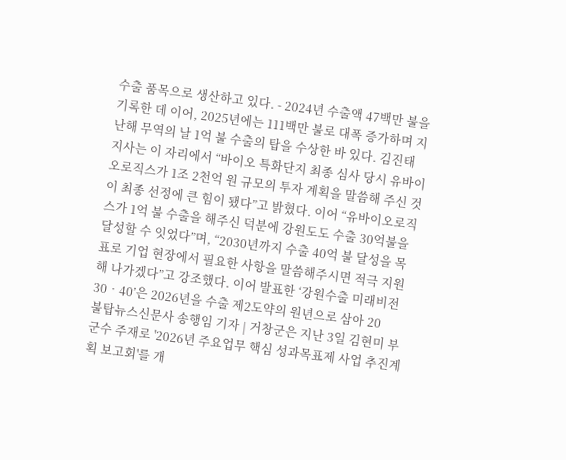수출 품목으로 생산하고 있다. - 2024년 수출액 47백만 불을 기록한 데 이어, 2025년에는 111백만 불로 대폭 증가하며 지난해 무역의 날 1억 불 수출의 탑을 수상한 바 있다. 김진태 지사는 이 자리에서 “바이오 특화단지 최종 심사 당시 유바이오로직스가 1조 2천억 원 규모의 투자 계획을 말씀해 주신 것이 최종 선정에 큰 힘이 됐다”고 밝혔다. 이어 “유바이오로직스가 1억 불 수출을 해주신 덕분에 강원도도 수출 30억불을 달성할 수 잇었다”며, “2030년까지 수출 40억 불 달성을 목표로 기업 현장에서 필요한 사항을 말씀해주시면 적극 지원해 나가겠다”고 강조했다. 이어 발표한 ‘강원수출 미래비전 30‧40’은 2026년을 수출 제2도약의 원년으로 삼아 20
불탑뉴스신문사 송행임 기자 | 거창군은 지난 3일 김현미 부군수 주재로 '2026년 주요업무 핵심 성과목표제 사업 추진계획 보고회'를 개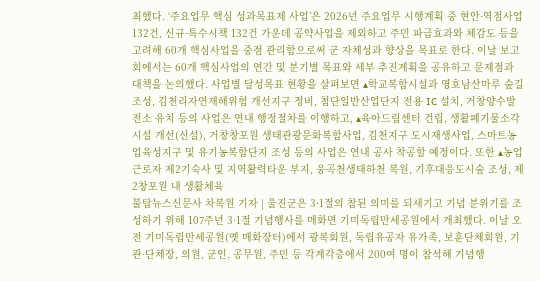최했다. ‘주요업무 핵심 성과목표제 사업’은 2026년 주요업무 시행계획 중 현안·역점사업 132건, 신규·특수시책 132건 가운데 공약사업을 제외하고 주민 파급효과와 체감도 등을 고려해 60개 핵심사업을 중점 관리함으로써 군 자체성과 향상을 목표로 한다. 이날 보고회에서는 60개 핵심사업의 연간 및 분기별 목표와 세부 추진계획을 공유하고 문제점과 대책을 논의했다. 사업별 달성목표 현황을 살펴보면 ▴학교복합시설과 영호남산마루 숲길 조성, 김천리자연재해위험 개선지구 정비, 첨단일반산업단지 전용 IC 설치, 거창양수발전소 유치 등의 사업은 연내 행정절차를 이행하고, ▴육아드림센터 건립, 생활폐기물소각시설 개선(신설), 거창창포원 생태관광문화복합사업, 김천지구 도시재생사업, 스마트농업육성지구 및 유기농복합단지 조성 등의 사업은 연내 공사 착공할 예정이다. 또한 ▴농업근로자 제2기숙사 및 지역활력타운 부지, 웅곡천생태하천 복원, 기후대응도시숲 조성, 제2창포원 내 생활체육
불탑뉴스신문사 차복원 기자 | 울진군은 3·1절의 참된 의미를 되새기고 기념 분위기를 조성하기 위해 107주년 3·1절 기념행사를 매화면 기미독립만세공원에서 개최했다. 이날 오전 기미독립만세공원(옛 매화장터)에서 광복회원, 독립유공자 유가족, 보훈단체회원, 기관·단체장, 의원, 군인, 공무원, 주민 등 각계각층에서 200여 명이 참석해 기념행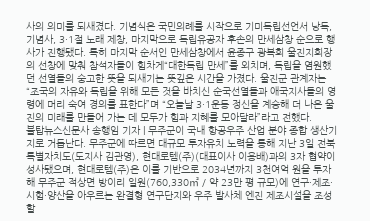사의 의미를 되새겼다. 기념식은 국민의례를 시작으로 기미독립선언서 낭독, 기념사, 3·1절 노래 제창, 마지막으로 독립유공자 후손의 만세삼창 순으로 행사가 진행됐다. 특히 마지막 순서인 만세삼창에서 윤종구 광복회 울진지회장의 선창에 맞춰 참석자들이 힘차게“대한독립 만세”를 외치며, 독립을 염원했던 선열들의 숭고한 뜻을 되새기는 뜻깊은 시간을 가졌다. 울진군 관계자는“조국의 자유와 독립을 위해 모든 것을 바치신 순국선열들과 애국지사들의 영령에 머리 숙여 경의를 표한다”며 “오늘날 3·1운동 정신을 계승해 더 나은 울진의 미래를 만들어 가는 데 모두가 힘과 지혜를 모아달라”라고 전했다.
불탑뉴스신문사 송행임 기자 | 무주군이 국내 항공우주 산업 분야 종합 생산기지로 거듭난다. 무주군에 따르면 대규모 투자유치 노력을 통해 지난 3일 전북특별자치도(도지사 김관영), 현대로템(주)(대표이사 이용배)과의 3자 협약이 성사됐으며, 현대로템(주)은 이를 기반으로 2034년까지 3천여억 원을 투자해 무주군 적상면 방이리 일원(760,330㎡ / 약 23만 평 규모)에 연구·제조·시험·양산을 아우르는 완결형 연구단지와 우주 발사체 엔진 제조시설을 조성할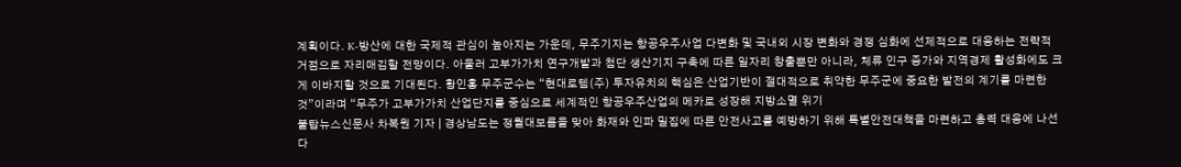계획이다. K-방산에 대한 국제적 관심이 높아지는 가운데, 무주기지는 항공우주사업 다변화 및 국내외 시장 변화와 경쟁 심화에 선제적으로 대응하는 전략적 거점으로 자리매김할 전망이다. 아울러 고부가가치 연구개발과 첨단 생산기지 구축에 따른 일자리 창출뿐만 아니라, 체류 인구 증가와 지역경제 활성화에도 크게 이바지할 것으로 기대된다. 황인홍 무주군수는 “현대로템(주) 투자유치의 핵심은 산업기반이 절대적으로 취약한 무주군에 중요한 발전의 계기를 마련한 것”이라며 “무주가 고부가가치 산업단지를 중심으로 세계적인 항공우주산업의 메카로 성장해 지방소멸 위기
불탑뉴스신문사 차복원 기자 | 경상남도는 정월대보름을 맞아 화재와 인파 밀집에 따른 안전사고를 예방하기 위해 특별안전대책을 마련하고 총력 대응에 나선다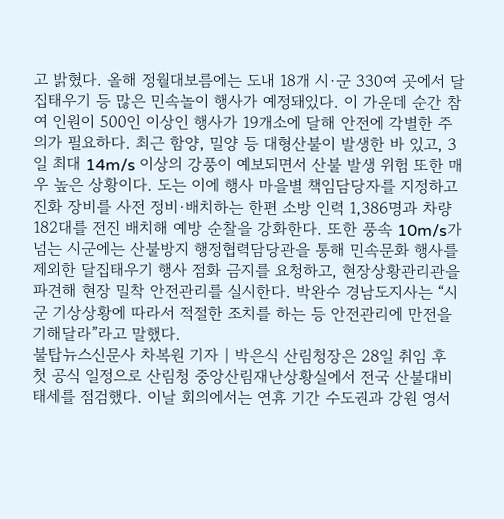고 밝혔다. 올해 정월대보름에는 도내 18개 시·군 330여 곳에서 달집태우기 등 많은 민속놀이 행사가 예정돼있다. 이 가운데 순간 참여 인원이 500인 이상인 행사가 19개소에 달해 안전에 각별한 주의가 필요하다. 최근 함양, 밀양 등 대형산불이 발생한 바 있고, 3일 최대 14m/s 이상의 강풍이 예보되면서 산불 발생 위험 또한 매우 높은 상황이다. 도는 이에 행사 마을별 책임담당자를 지정하고 진화 장비를 사전 정비·배치하는 한편 소방 인력 1,386명과 차량 182대를 전진 배치해 예방 순찰을 강화한다. 또한 풍속 10m/s가 넘는 시군에는 산불방지 행정협력담당관을 통해 민속문화 행사를 제외한 달집태우기 행사 점화 금지를 요청하고, 현장상황관리관을 파견해 현장 밀착 안전관리를 실시한다. 박완수 경남도지사는 “시군 기상상황에 따라서 적절한 조치를 하는 등 안전관리에 만전을 기해달라”라고 말했다.
불탑뉴스신문사 차복원 기자 | 박은식 산림청장은 28일 취임 후 첫 공식 일정으로 산림청 중앙산림재난상황실에서 전국 산불대비태세를 점검했다. 이날 회의에서는 연휴 기간 수도권과 강원 영서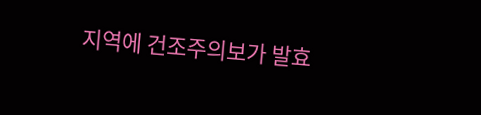지역에 건조주의보가 발효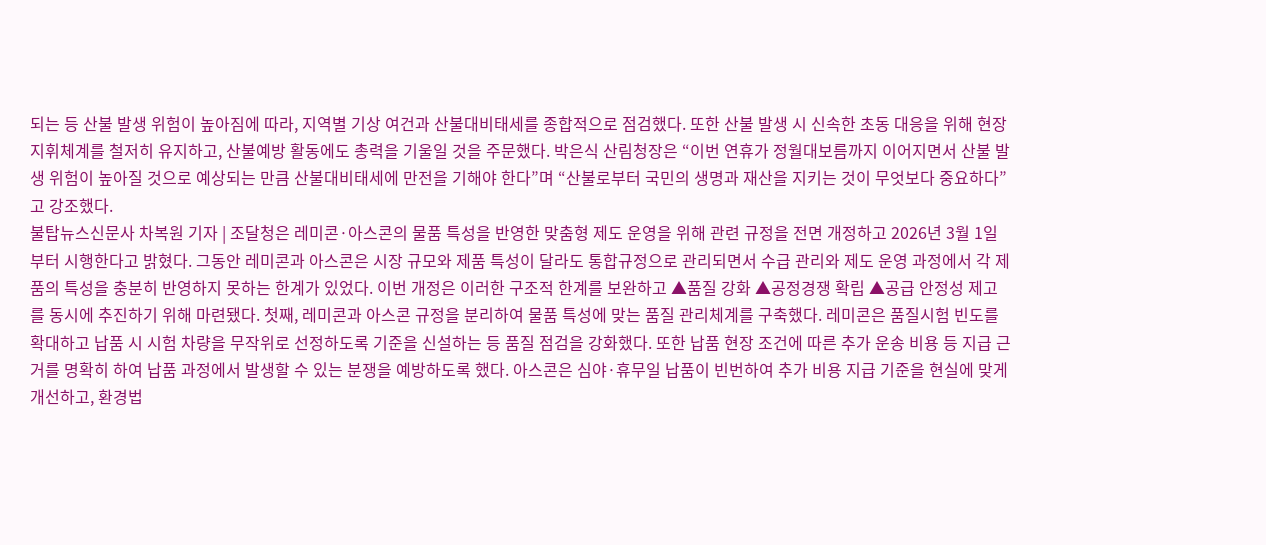되는 등 산불 발생 위험이 높아짐에 따라, 지역별 기상 여건과 산불대비태세를 종합적으로 점검했다. 또한 산불 발생 시 신속한 초동 대응을 위해 현장 지휘체계를 철저히 유지하고, 산불예방 활동에도 총력을 기울일 것을 주문했다. 박은식 산림청장은 “이번 연휴가 정월대보름까지 이어지면서 산불 발생 위험이 높아질 것으로 예상되는 만큼 산불대비태세에 만전을 기해야 한다”며 “산불로부터 국민의 생명과 재산을 지키는 것이 무엇보다 중요하다”고 강조했다.
불탑뉴스신문사 차복원 기자 | 조달청은 레미콘·아스콘의 물품 특성을 반영한 맞춤형 제도 운영을 위해 관련 규정을 전면 개정하고 2026년 3월 1일부터 시행한다고 밝혔다. 그동안 레미콘과 아스콘은 시장 규모와 제품 특성이 달라도 통합규정으로 관리되면서 수급 관리와 제도 운영 과정에서 각 제품의 특성을 충분히 반영하지 못하는 한계가 있었다. 이번 개정은 이러한 구조적 한계를 보완하고 ▲품질 강화 ▲공정경쟁 확립 ▲공급 안정성 제고를 동시에 추진하기 위해 마련됐다. 첫째, 레미콘과 아스콘 규정을 분리하여 물품 특성에 맞는 품질 관리체계를 구축했다. 레미콘은 품질시험 빈도를 확대하고 납품 시 시험 차량을 무작위로 선정하도록 기준을 신설하는 등 품질 점검을 강화했다. 또한 납품 현장 조건에 따른 추가 운송 비용 등 지급 근거를 명확히 하여 납품 과정에서 발생할 수 있는 분쟁을 예방하도록 했다. 아스콘은 심야·휴무일 납품이 빈번하여 추가 비용 지급 기준을 현실에 맞게 개선하고, 환경법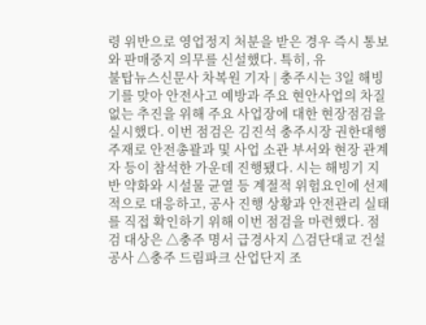령 위반으로 영업정지 처분을 받은 경우 즉시 통보와 판매중지 의무를 신설했다. 특히, 유
불탑뉴스신문사 차복원 기자 | 충주시는 3일 해빙기를 맞아 안전사고 예방과 주요 현안사업의 차질 없는 추진을 위해 주요 사업장에 대한 현장점검을 실시했다. 이번 점검은 김진석 충주시장 권한대행 주재로 안전총괄과 및 사업 소관 부서와 현장 관계자 등이 참석한 가운데 진행됐다. 시는 해빙기 지반 약화와 시설물 균열 등 계절적 위험요인에 선제적으로 대응하고, 공사 진행 상황과 안전관리 실태를 직접 확인하기 위해 이번 점검을 마련했다. 점검 대상은 △충주 명서 급경사지 △검단대교 건설공사 △충주 드림파크 산업단지 조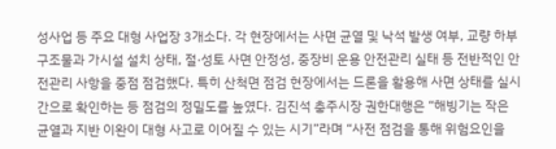성사업 등 주요 대형 사업장 3개소다. 각 현장에서는 사면 균열 및 낙석 발생 여부, 교량 하부 구조물과 가시설 설치 상태, 절·성토 사면 안정성, 중장비 운용 안전관리 실태 등 전반적인 안전관리 사항을 중점 점검했다. 특히 산척면 점검 현장에서는 드론을 활용해 사면 상태를 실시간으로 확인하는 등 점검의 정밀도를 높였다. 김진석 충주시장 권한대행은 “해빙기는 작은 균열과 지반 이완이 대형 사고로 이어질 수 있는 시기”라며 “사전 점검을 통해 위험요인을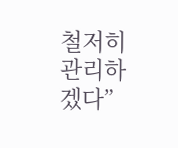철저히 관리하겠다”